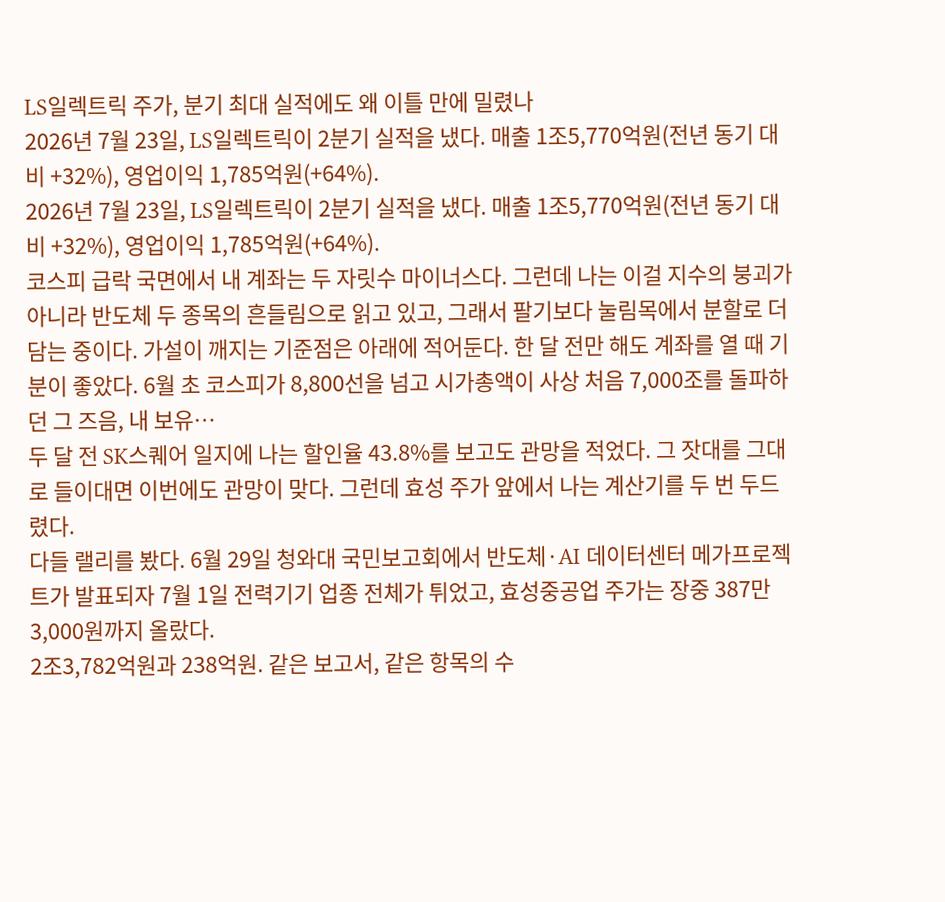LS일렉트릭 주가, 분기 최대 실적에도 왜 이틀 만에 밀렸나
2026년 7월 23일, LS일렉트릭이 2분기 실적을 냈다. 매출 1조5,770억원(전년 동기 대비 +32%), 영업이익 1,785억원(+64%).
2026년 7월 23일, LS일렉트릭이 2분기 실적을 냈다. 매출 1조5,770억원(전년 동기 대비 +32%), 영업이익 1,785억원(+64%).
코스피 급락 국면에서 내 계좌는 두 자릿수 마이너스다. 그런데 나는 이걸 지수의 붕괴가 아니라 반도체 두 종목의 흔들림으로 읽고 있고, 그래서 팔기보다 눌림목에서 분할로 더 담는 중이다. 가설이 깨지는 기준점은 아래에 적어둔다. 한 달 전만 해도 계좌를 열 때 기분이 좋았다. 6월 초 코스피가 8,800선을 넘고 시가총액이 사상 처음 7,000조를 돌파하던 그 즈음, 내 보유…
두 달 전 SK스퀘어 일지에 나는 할인율 43.8%를 보고도 관망을 적었다. 그 잣대를 그대로 들이대면 이번에도 관망이 맞다. 그런데 효성 주가 앞에서 나는 계산기를 두 번 두드렸다.
다들 랠리를 봤다. 6월 29일 청와대 국민보고회에서 반도체·AI 데이터센터 메가프로젝트가 발표되자 7월 1일 전력기기 업종 전체가 튀었고, 효성중공업 주가는 장중 387만3,000원까지 올랐다.
2조3,782억원과 238억원. 같은 보고서, 같은 항목의 수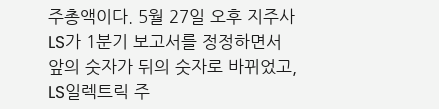주총액이다. 5월 27일 오후 지주사 LS가 1분기 보고서를 정정하면서 앞의 숫자가 뒤의 숫자로 바뀌었고, LS일렉트릭 주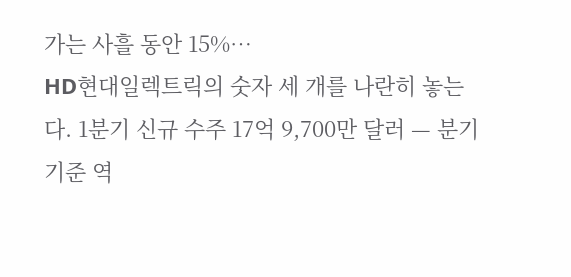가는 사흘 동안 15%…
HD현대일렉트릭의 숫자 세 개를 나란히 놓는다. 1분기 신규 수주 17억 9,700만 달러 — 분기 기준 역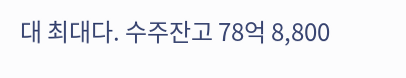대 최대다. 수주잔고 78억 8,800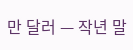만 달러 — 작년 말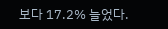보다 17.2% 늘었다.